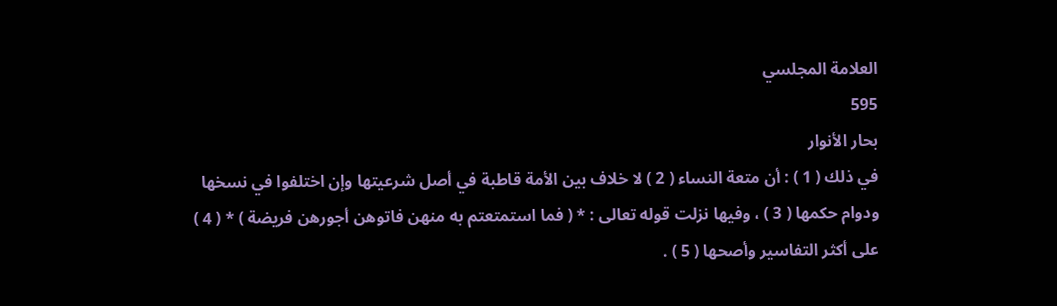العلامة المجلسي
595
بحار الأنوار
في ذلك ( 1 ) : أن متعة النساء ( 2 ) لا خلاف بين الأمة قاطبة في أصل شرعيتها وإن اختلفوا في نسخها ودوام حكمها ( 3 ) ، وفيها نزلت قوله تعالى : * ( فما استمتعتم به منهن فاتوهن أجورهن فريضة ) * ( 4 ) على أكثر التفاسير وأصحها ( 5 ) .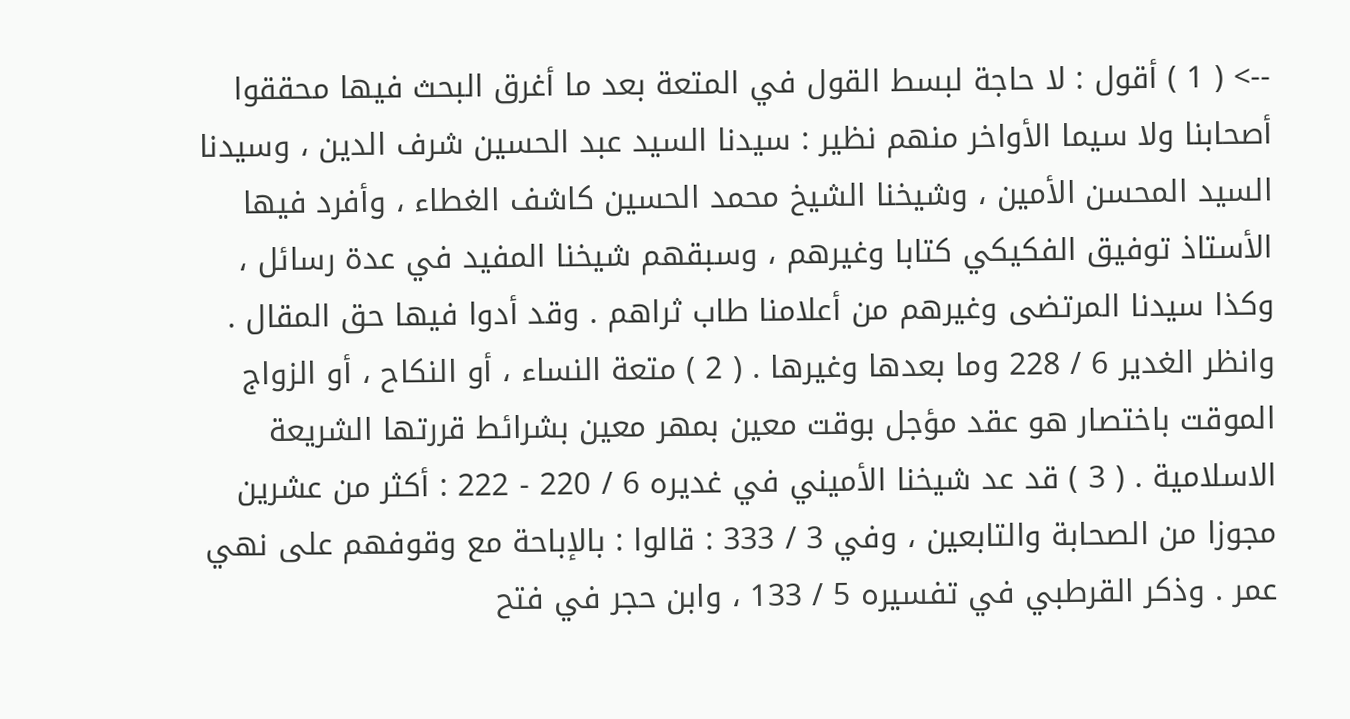--> ( 1 ) أقول : لا حاجة لبسط القول في المتعة بعد ما أغرق البحث فيها محققوا أصحابنا ولا سيما الأواخر منهم نظير : سيدنا السيد عبد الحسين شرف الدين ، وسيدنا السيد المحسن الأمين ، وشيخنا الشيخ محمد الحسين كاشف الغطاء ، وأفرد فيها الأستاذ توفيق الفكيكي كتابا وغيرهم ، وسبقهم شيخنا المفيد في عدة رسائل ، وكذا سيدنا المرتضى وغيرهم من أعلامنا طاب ثراهم . وقد أدوا فيها حق المقال . وانظر الغدير 6 / 228 وما بعدها وغيرها . ( 2 ) متعة النساء ، أو النكاح ، أو الزواج الموقت باختصار هو عقد مؤجل بوقت معين بمهر معين بشرائط قررتها الشريعة الاسلامية . ( 3 ) قد عد شيخنا الأميني في غديره 6 / 220 - 222 : أكثر من عشرين مجوزا من الصحابة والتابعين ، وفي 3 / 333 : قالوا : بالإباحة مع وقوفهم على نهي عمر . وذكر القرطبي في تفسيره 5 / 133 ، وابن حجر في فتح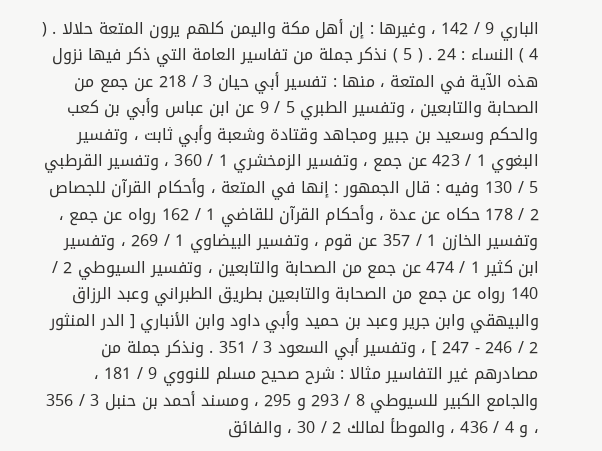الباري 9 / 142 ، وغيرها : إن أهل مكة واليمن كلهم يرون المتعة حلالا . ( 4 ) النساء : 24 . ( 5 ) نذكر جملة من تفاسير العامة التي ذكر فيها نزول هذه الآية في المتعة ، منها : تفسير أبي حيان 3 / 218 عن جمع من الصحابة والتابعين ، وتفسير الطبري 5 / 9 عن ابن عباس وأبي بن كعب والحكم وسعيد بن جبير ومجاهد وقتادة وشعبة وأبي ثابت ، وتفسير البغوي 1 / 423 عن جمع ، وتفسير الزمخشري 1 / 360 ، وتفسير القرطبي 5 / 130 وفيه : قال الجمهور : إنها في المتعة ، وأحكام القرآن للجصاص 2 / 178 حكاه عن عدة ، وأحكام القرآن للقاضي 1 / 162 رواه عن جمع ، وتفسير الخازن 1 / 357 عن قوم ، وتفسير البيضاوي 1 / 269 ، وتفسير ابن كثير 1 / 474 عن جمع من الصحابة والتابعين ، وتفسير السيوطي 2 / 140 رواه عن جمع من الصحابة والتابعين بطريق الطبراني وعبد الرزاق والبيهقي وابن جرير وعبد بن حميد وأبي داود وابن الأنباري [ الدر المنثور 2 / 246 - 247 ] ، وتفسير أبي السعود 3 / 351 . ونذكر جملة من مصادرهم غير التفاسير مثالا : شرح صحيح مسلم للنووي 9 / 181 ، والجامع الكبير للسيوطي 8 / 293 و 295 ، ومسند أحمد بن حنبل 3 / 356 ، و 4 / 436 ، والموطأ لمالك 2 / 30 ، والفائق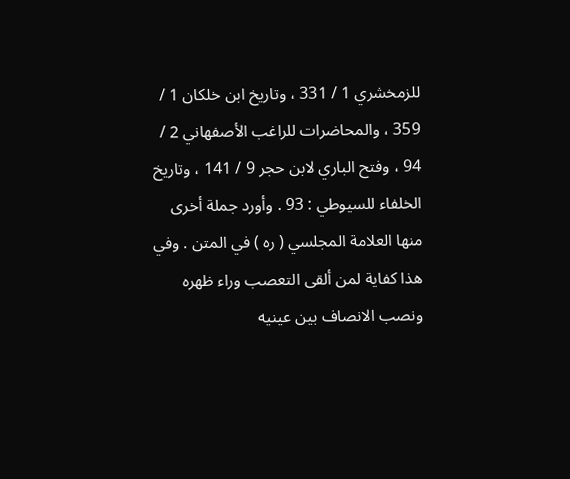للزمخشري 1 / 331 ، وتاريخ ابن خلكان 1 / 359 ، والمحاضرات للراغب الأصفهاني 2 / 94 ، وفتح الباري لابن حجر 9 / 141 ، وتاريخ الخلفاء للسيوطي : 93 . وأورد جملة أخرى منها العلامة المجلسي ( ره ) في المتن . وفي هذا كفاية لمن ألقى التعصب وراء ظهره ونصب الانصاف بين عينيه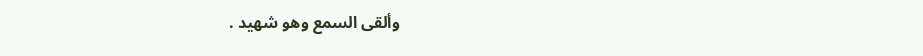وألقى السمع وهو شهيد .